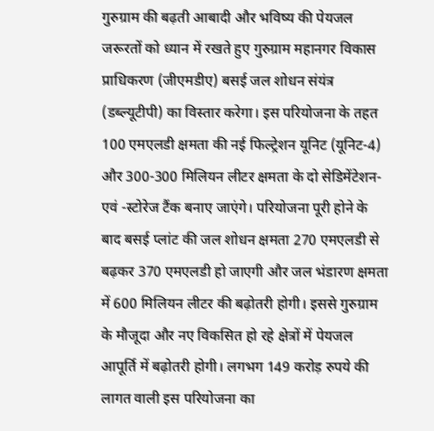गुरुग्राम की बढ़ती आबादी और भविष्य की पेयजल जरूरतों को ध्यान में रखते हुए गुरुग्राम महानगर विकास प्राधिकरण (जीएमडीए) बसई जल शोधन संयंत्र (डब्ल्यूटीपी) का विस्तार करेगा। इस परियोजना के तहत 100 एमएलडी क्षमता की नई फिल्ट्रेशन यूनिट (यूनिट-4) और 300-300 मिलियन लीटर क्षमता के दो सेडिमेंटेशन-एवं -स्टोरेज टैंक बनाए जाएंगे। परियोजना पूरी होने के बाद बसई प्लांट की जल शोधन क्षमता 270 एमएलडी से बढ़कर 370 एमएलडी हो जाएगी और जल भंडारण क्षमता में 600 मिलियन लीटर की बढ़ोतरी होगी। इससे गुरुग्राम के मौजूदा और नए विकसित हो रहे क्षेत्रों में पेयजल आपूर्ति में बढ़ोतरी होगी। लगभग 149 करोड़ रुपये की लागत वाली इस परियोजना का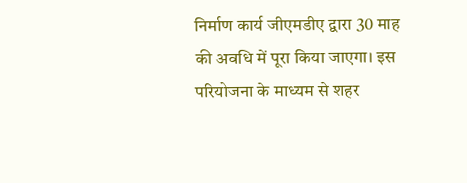निर्माण कार्य जीएमडीए द्वारा 30 माह की अवधि में पूरा किया जाएगा। इस परियोजना के माध्यम से शहर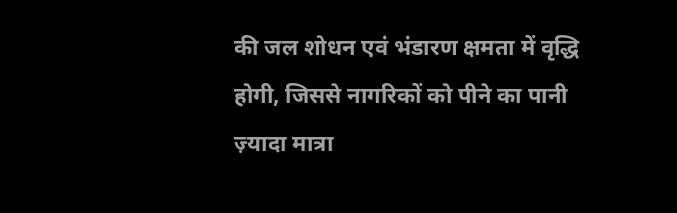की जल शोधन एवं भंडारण क्षमता में वृद्धि होगी, जिससे नागरिकों को पीने का पानी ज़्यादा मात्रा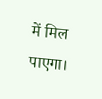में मिल पाएगा।